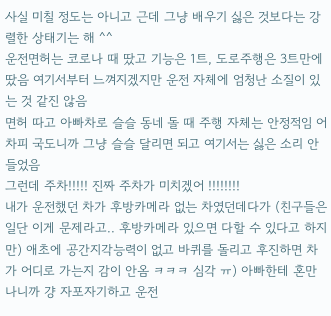사실 미칠 정도는 아니고 근데 그냥 배우기 싫은 것보다는 강렬한 상태기는 해 ^^
운전면허는 코로나 때 땄고 기능은 1트, 도로주행은 3트만에 땄음 여기서부터 느껴지겠지만 운전 자체에 엄청난 소질이 있는 것 같진 않음
면허 따고 아빠차로 슬슬 동네 돌 때 주행 자체는 안정적임 어차피 국도니까 그냥 슬슬 달리면 되고 여기서는 싫은 소리 안 들었음
그런데 주차!!!!! 진짜 주차가 미치겠어 !!!!!!!!
내가 운전했던 차가 후방카메라 없는 차였던데다가 (친구들은 일단 이게 문제라고.. 후방카메라 있으면 다할 수 있다고 하지만) 애초에 공간지각능력이 없고 바퀴를 돌리고 후진하면 차가 어디로 가는지 감이 안옴 ㅋㅋㅋ 심각 ㅠ) 아빠한테 혼만 나니까 걍 자포자기하고 운전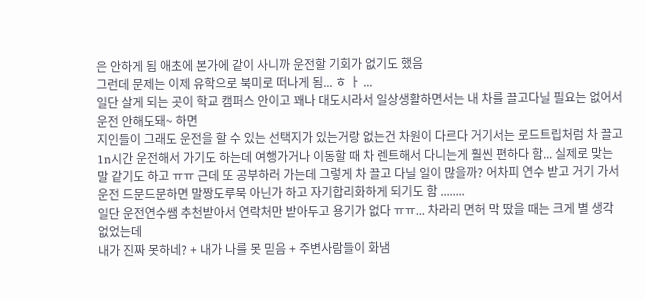은 안하게 됨 애초에 본가에 같이 사니까 운전할 기회가 없기도 했음
그런데 문제는 이제 유학으로 북미로 떠나게 됨... ㅎ ㅏ ...
일단 살게 되는 곳이 학교 캠퍼스 안이고 꽤나 대도시라서 일상생활하면서는 내 차를 끌고다닐 필요는 없어서 운전 안해도돼~ 하면
지인들이 그래도 운전을 할 수 있는 선택지가 있는거랑 없는건 차원이 다르다 거기서는 로드트립처럼 차 끌고 1n시간 운전해서 가기도 하는데 여행가거나 이동할 때 차 렌트해서 다니는게 훨씬 편하다 함... 실제로 맞는 말 같기도 하고 ㅠㅠ 근데 또 공부하러 가는데 그렇게 차 끌고 다닐 일이 많을까? 어차피 연수 받고 거기 가서 운전 드문드문하면 말짱도루묵 아닌가 하고 자기합리화하게 되기도 함 ........
일단 운전연수쌤 추천받아서 연락처만 받아두고 용기가 없다 ㅠㅠ... 차라리 면허 막 땄을 때는 크게 별 생각 없었는데
내가 진짜 못하네? + 내가 나를 못 믿음 + 주변사람들이 화냄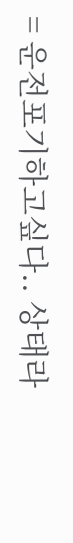= 운전포기하고싶다.. 상태라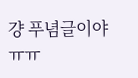걍 푸념글이야 ㅠㅠ